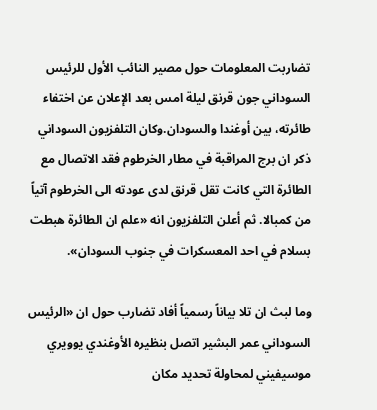تضاربت المعلومات حول مصير النائب الأول للرئيس السوداني جون قرنق ليلة امس بعد الإعلان عن اختفاء طائرته، بين أوغندا والسودان.وكان التلفزيون السوداني ذكر ان برج المراقبة في مطار الخرطوم فقد الاتصال مع الطائرة التي كانت تقل قرنق لدى عودته الى الخرطوم آتياً من كمبالا. ثم أعلن التلفزيون انه «علم ان الطائرة هبطت بسلام في احد المعسكرات في جنوب السودان».

وما لبث ان تلا بياناً رسمياً أفاد تضارب حول ان «الرئيس السوداني عمر البشير اتصل بنظيره الأوغندي يوويري موسيفيني لمحاولة تحديد مكان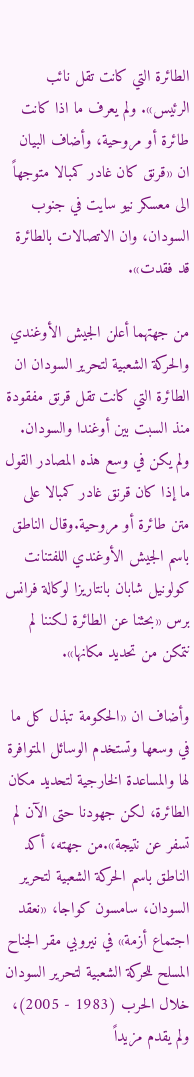الطائرة التي كانت تقل نائب الرئيس». ولم يعرف ما اذا كانت طائرة أو مروحية، وأضاف البيان ان «قرنق كان غادر كمبالا متوجهاً الى معسكر نيو سايت في جنوب السودان، وان الاتصالات بالطائرة قد فقدت».

من جهتهما أعلن الجيش الأوغندي والحركة الشعبية لتحرير السودان ان الطائرة التي كانت تقل قرنق مفقودة منذ السبت بين أوغندا والسودان. ولم يكن في وسع هذه المصادر القول ما إذا كان قرنق غادر كمبالا على متن طائرة أو مروحية.وقال الناطق باسم الجيش الأوغندي اللفتنانت كولونيل شابان بانتاريزا لوكالة فرانس برس «بحثنا عن الطائرة لكننا لم نتمكن من تحديد مكانها».

وأضاف ان «الحكومة تبذل كل ما في وسعها وتستخدم الوسائل المتوافرة لها والمساعدة الخارجية لتحديد مكان الطائرة، لكن جهودنا حتى الآن لم تسفر عن نتيجة».من جهته، أكد الناطق باسم الحركة الشعبية لتحرير السودان، سامسون كواجا، «نعقد اجتماع أزمة» في نيروبي مقر الجناح المسلح للحركة الشعبية لتحرير السودان خلال الحرب (1983 - 2005)، ولم يقدم مزيداً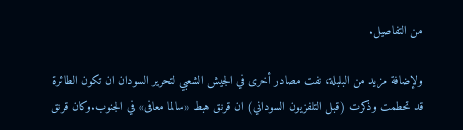من التفاصيل.

ولإضافة مزيد من البلبلة، نفت مصادر أخرى في الجيش الشعبي لتحرير السودان ان تكون الطائرة قد تحطمت وذكرت (قبل التلفزيون السوداني) ان قرنق هبط «سالما معافى» في الجنوب.وكان قرنق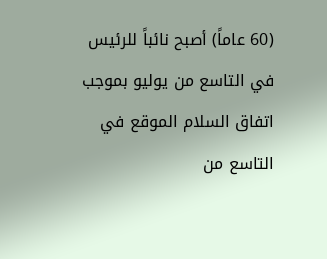(60 عاماً) أصبح نائباً للرئيس في التاسع من يوليو بموجب اتفاق السلام الموقع في التاسع من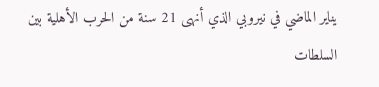يناير الماضي في نيروبي الذي أنهى 21 سنة من الحرب الأهلية بين السلطات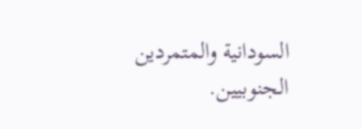السودانية والمتمردين الجنوبيين.